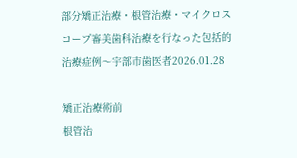部分矯正治療・根管治療・マイクロスコープ審美歯科治療を行なった包括的治療症例〜宇部市歯医者2026.01.28

矯正治療術前
根管治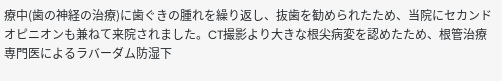療中(歯の神経の治療)に歯ぐきの腫れを繰り返し、抜歯を勧められたため、当院にセカンドオピニオンも兼ねて来院されました。CT撮影より大きな根尖病変を認めたため、根管治療専門医によるラバーダム防湿下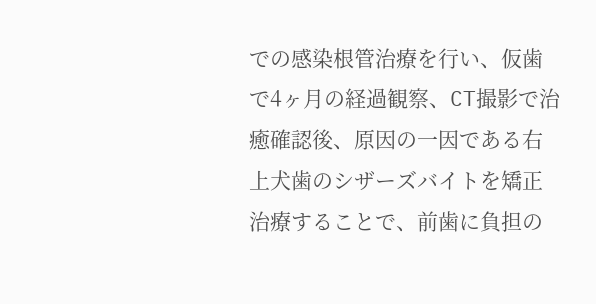での感染根管治療を行い、仮歯で4ヶ月の経過観察、CT撮影で治癒確認後、原因の一因である右上犬歯のシザーズバイトを矯正治療することで、前歯に負担の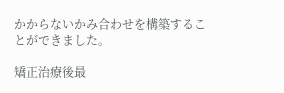かからないかみ合わせを構築することができました。

矯正治療後最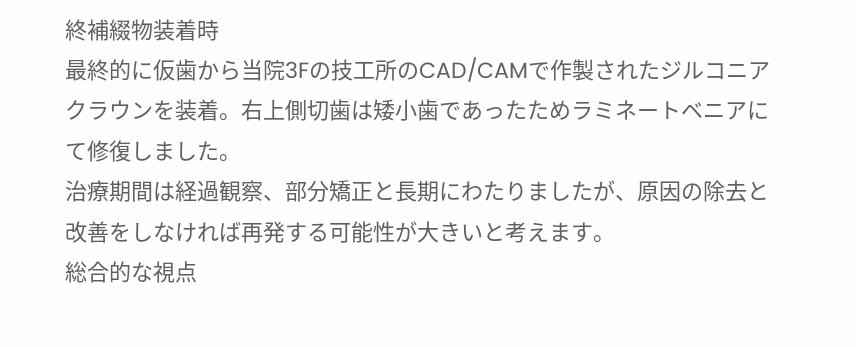終補綴物装着時
最終的に仮歯から当院3Fの技工所のCAD/CAMで作製されたジルコニアクラウンを装着。右上側切歯は矮小歯であったためラミネートベニアにて修復しました。
治療期間は経過観察、部分矯正と長期にわたりましたが、原因の除去と改善をしなければ再発する可能性が大きいと考えます。
総合的な視点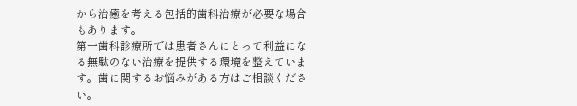から治癒を考える包括的歯科治療が必要な場合もあります。
第一歯科診療所では患者さんにとって利益になる無駄のない治療を提供する環境を整えています。歯に関するお悩みがある方はご相談ください。